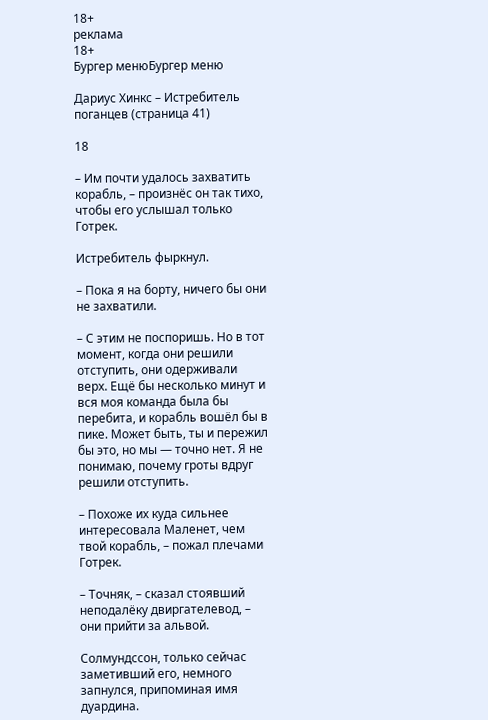18+
реклама
18+
Бургер менюБургер меню

Дариус Хинкс – Истребитель поганцев (страница 41)

18

– Им почти удалось захватить корабль, – произнёс он так тихо, чтобы его услышал только Готрек.

Истребитель фыркнул.

– Пока я на борту, ничего бы они не захватили.

– С этим не поспоришь. Но в тот момент, когда они решили отступить, они одерживали верх. Ещё бы несколько минут и вся моя команда была бы перебита, и корабль вошёл бы в пике. Может быть, ты и пережил бы это, но мы — точно нет. Я не понимаю, почему гроты вдруг решили отступить.

– Похоже их куда сильнее интересовала Маленет, чем твой корабль, – пожал плечами Готрек.

– Точняк, – сказал стоявший неподалёку двиргателевод, – они прийти за альвой.

Солмундссон, только сейчас заметивший его, немного запнулся, припоминая имя дуардина.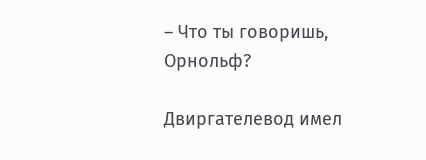– Что ты говоришь, Орнольф?

Двиргателевод имел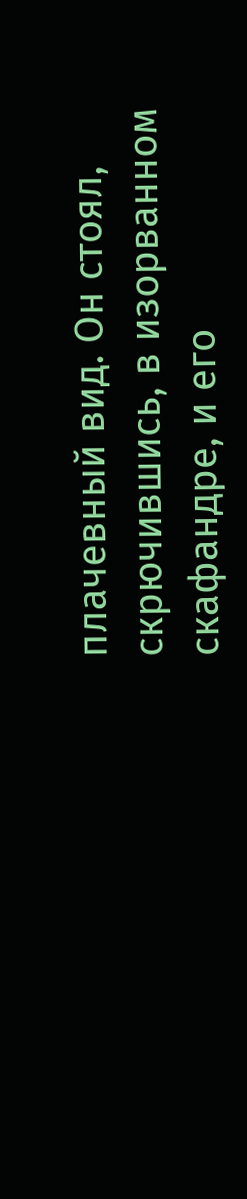плачевный вид. Он стоял, скрючившись, в изорванном скафандре, и его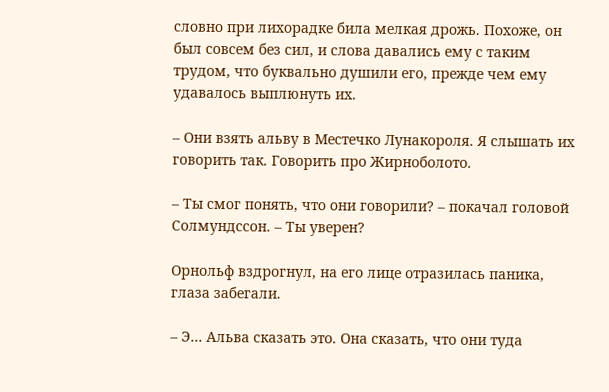словно при лихорадке била мелкая дрожь. Похоже, он был совсем без сил, и слова давались ему с таким трудом, что буквально душили его, прежде чем ему удавалось выплюнуть их.

– Они взять альву в Местечко Лунакороля. Я слышать их говорить так. Говорить про Жирноболото.

– Ты смог понять, что они говорили? – покачал головой Солмундссон. – Ты уверен?

Орнольф вздрогнул, на его лице отразилась паника, глаза забегали.

– Э… Альва сказать это. Она сказать, что они туда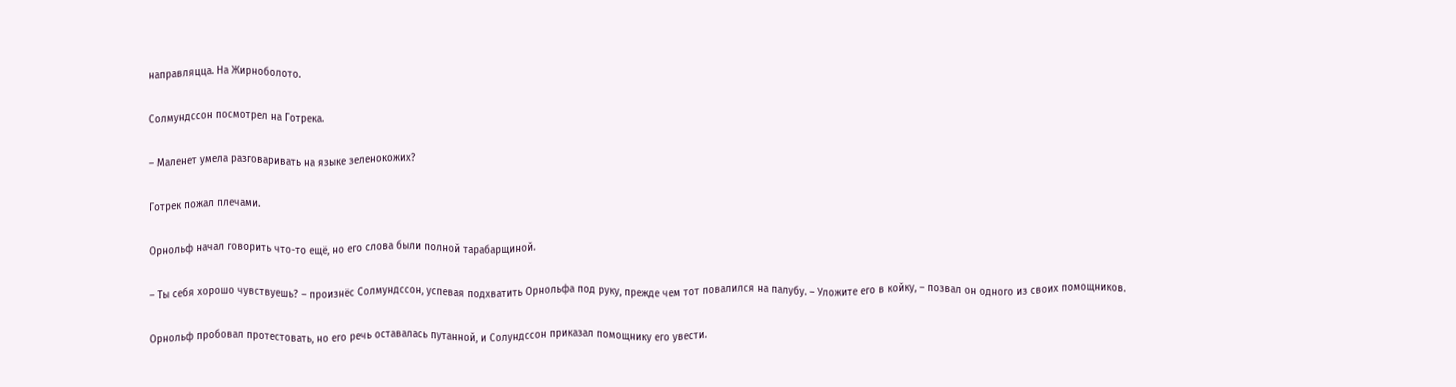направляцца. На Жирноболото.

Солмундссон посмотрел на Готрека.

– Маленет умела разговаривать на языке зеленокожих?

Готрек пожал плечами.

Орнольф начал говорить что-то ещё, но его слова были полной тарабарщиной.

– Ты себя хорошо чувствуешь? – произнёс Солмундссон, успевая подхватить Орнольфа под руку, прежде чем тот повалился на палубу. – Уложите его в койку, – позвал он одного из своих помощников.

Орнольф пробовал протестовать, но его речь оставалась путанной, и Солундссон приказал помощнику его увести.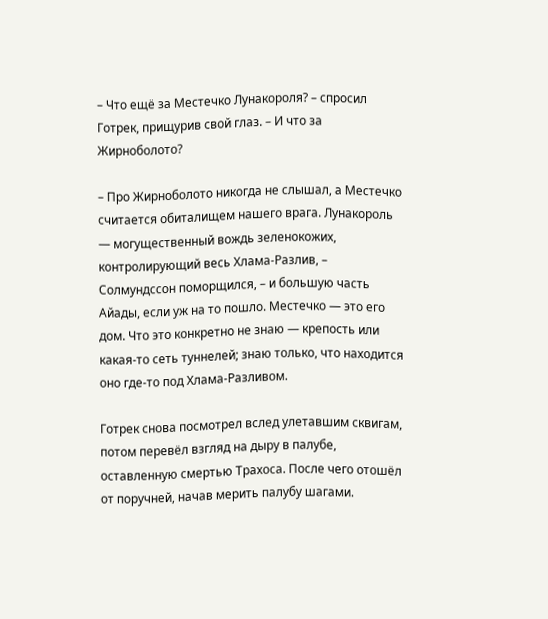– Что ещё за Местечко Лунакороля? – спросил Готрек, прищурив свой глаз. – И что за Жирноболото?

– Про Жирноболото никогда не слышал, а Местечко считается обиталищем нашего врага. Лунакороль — могущественный вождь зеленокожих, контролирующий весь Хлама-Разлив, – Солмундссон поморщился, – и большую часть Айады, если уж на то пошло. Местечко — это его дом. Что это конкретно не знаю — крепость или какая-то сеть туннелей; знаю только, что находится оно где-то под Хлама-Разливом.

Готрек снова посмотрел вслед улетавшим сквигам, потом перевёл взгляд на дыру в палубе, оставленную смертью Трахоса. После чего отошёл от поручней, начав мерить палубу шагами.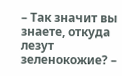– Так значит вы знаете, откуда лезут зеленокожие? –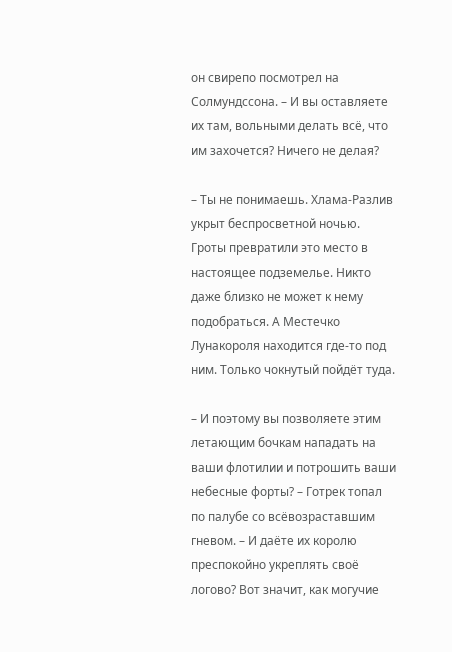он свирепо посмотрел на Солмундссона. – И вы оставляете их там, вольными делать всё, что им захочется? Ничего не делая?

– Ты не понимаешь. Хлама-Разлив укрыт беспросветной ночью. Гроты превратили это место в настоящее подземелье. Никто даже близко не может к нему подобраться. А Местечко Лунакороля находится где-то под ним. Только чокнутый пойдёт туда.

– И поэтому вы позволяете этим летающим бочкам нападать на ваши флотилии и потрошить ваши небесные форты? – Готрек топал по палубе со всёвозраставшим гневом. – И даёте их королю преспокойно укреплять своё логово? Вот значит, как могучие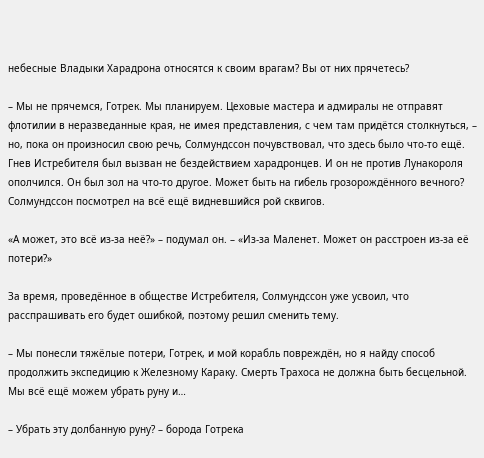небесные Владыки Харадрона относятся к своим врагам? Вы от них прячетесь?

– Мы не прячемся, Готрек. Мы планируем. Цеховые мастера и адмиралы не отправят флотилии в неразведанные края, не имея представления, с чем там придётся столкнуться, – но, пока он произносил свою речь, Солмундссон почувствовал, что здесь было что-то ещё. Гнев Истребителя был вызван не бездействием харадронцев. И он не против Лунакороля ополчился. Он был зол на что-то другое. Может быть на гибель грозорождённого вечного? Солмундссон посмотрел на всё ещё видневшийся рой сквигов.

«А может, это всё из-за неё?» – подумал он. – «Из-за Маленет. Может он расстроен из-за её потери?»

За время, проведённое в обществе Истребителя, Солмундссон уже усвоил, что расспрашивать его будет ошибкой, поэтому решил сменить тему.

– Мы понесли тяжёлые потери, Готрек, и мой корабль повреждён, но я найду способ продолжить экспедицию к Железному Караку. Смерть Трахоса не должна быть бесцельной. Мы всё ещё можем убрать руну и…

– Убрать эту долбанную руну? – борода Готрека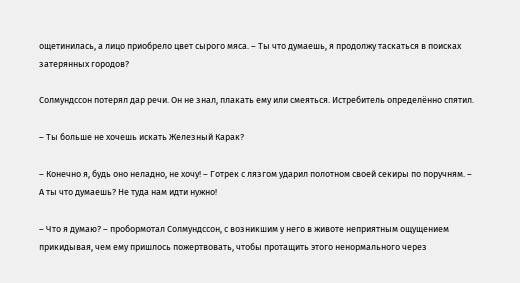ощетинилась, а лицо приобрело цвет сырого мяса. – Ты что думаешь, я продолжу таскаться в поисках затерянных городов?

Солмундссон потерял дар речи. Он не знал, плакать ему или смеяться. Истребитель определённо спятил.

– Ты больше не хочешь искать Железный Карак?

– Конечно я, будь оно неладно, не хочу! – Готрек с лязгом ударил полотном своей секиры по поручням. – А ты что думаешь? Не туда нам идти нужно!

– Что я думаю? – пробормотал Солмундссон, с возникшим у него в животе неприятным ощущением прикидывая, чем ему пришлось пожертвовать, чтобы протащить этого ненормального через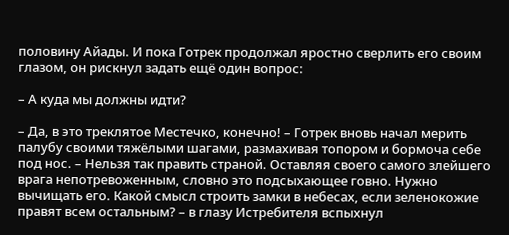половину Айады. И пока Готрек продолжал яростно сверлить его своим глазом, он рискнул задать ещё один вопрос:

– А куда мы должны идти?

– Да, в это треклятое Местечко, конечно! – Готрек вновь начал мерить палубу своими тяжёлыми шагами, размахивая топором и бормоча себе под нос. – Нельзя так править страной. Оставляя своего самого злейшего врага непотревоженным, словно это подсыхающее говно. Нужно вычищать его. Какой смысл строить замки в небесах, если зеленокожие правят всем остальным? – в глазу Истребителя вспыхнул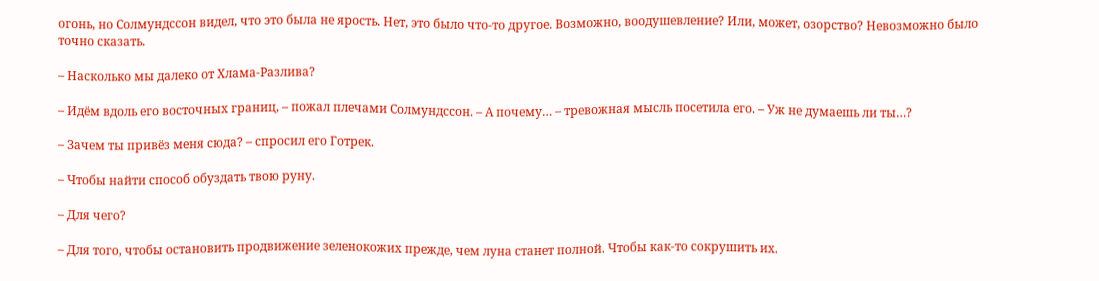огонь, но Солмундссон видел, что это была не ярость. Нет, это было что-то другое. Возможно, воодушевление? Или, может, озорство? Невозможно было точно сказать.

– Насколько мы далеко от Хлама-Разлива?

– Идём вдоль его восточных границ, – пожал плечами Солмундссон. – А почему… – тревожная мысль посетила его. – Уж не думаешь ли ты…?

– Зачем ты привёз меня сюда? – спросил его Готрек.

– Чтобы найти способ обуздать твою руну.

– Для чего?

– Для того, чтобы остановить продвижение зеленокожих прежде, чем луна станет полной. Чтобы как-то сокрушить их.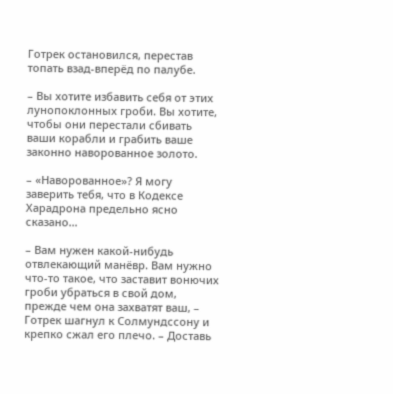Готрек остановился, перестав топать взад-вперёд по палубе.

– Вы хотите избавить себя от этих лунопоклонных гроби. Вы хотите, чтобы они перестали сбивать ваши корабли и грабить ваше законно наворованное золото.

– «Наворованное»? Я могу заверить тебя, что в Кодексе Харадрона предельно ясно сказано…

– Вам нужен какой-нибудь отвлекающий манёвр. Вам нужно что-то такое, что заставит вонючих гроби убраться в свой дом, прежде чем она захватят ваш, – Готрек шагнул к Солмундссону и крепко сжал его плечо. – Доставь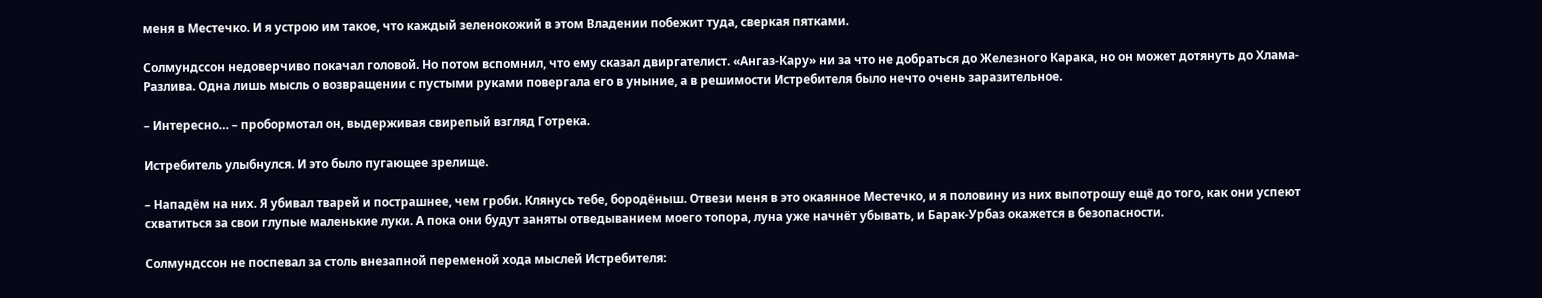меня в Местечко. И я устрою им такое, что каждый зеленокожий в этом Владении побежит туда, сверкая пятками.

Солмундссон недоверчиво покачал головой. Но потом вспомнил, что ему сказал двиргателист. «Ангаз-Кару» ни за что не добраться до Железного Карака, но он может дотянуть до Хлама-Разлива. Одна лишь мысль о возвращении с пустыми руками повергала его в уныние, а в решимости Истребителя было нечто очень заразительное.

– Интересно… – пробормотал он, выдерживая свирепый взгляд Готрека.

Истребитель улыбнулся. И это было пугающее зрелище.

– Нападём на них. Я убивал тварей и пострашнее, чем гроби. Клянусь тебе, бородёныш. Отвези меня в это окаянное Местечко, и я половину из них выпотрошу ещё до того, как они успеют схватиться за свои глупые маленькие луки. А пока они будут заняты отведыванием моего топора, луна уже начнёт убывать, и Барак-Урбаз окажется в безопасности.

Солмундссон не поспевал за столь внезапной переменой хода мыслей Истребителя: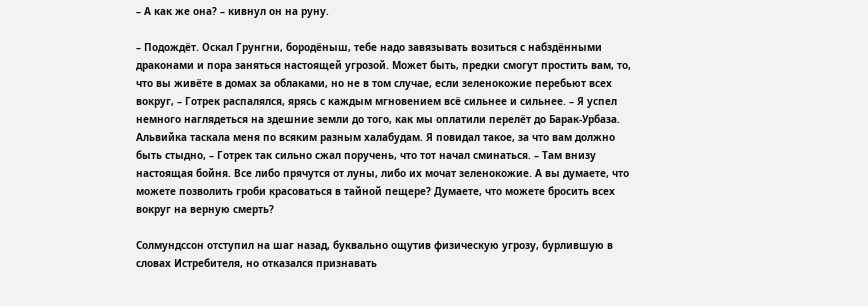– А как же она? – кивнул он на руну.

– Подождёт. Оскал Грунгни, бородёныш, тебе надо завязывать возиться с набздёнными драконами и пора заняться настоящей угрозой. Может быть, предки смогут простить вам, то, что вы живёте в домах за облаками, но не в том случае, если зеленокожие перебьют всех вокруг, – Готрек распалялся, ярясь с каждым мгновением всё сильнее и сильнее. – Я успел немного наглядеться на здешние земли до того, как мы оплатили перелёт до Барак-Урбаза. Альвийка таскала меня по всяким разным халабудам. Я повидал такое, за что вам должно быть стыдно, – Готрек так сильно сжал поручень, что тот начал сминаться. – Там внизу настоящая бойня. Все либо прячутся от луны, либо их мочат зеленокожие. А вы думаете, что можете позволить гроби красоваться в тайной пещере? Думаете, что можете бросить всех вокруг на верную смерть?

Солмундссон отступил на шаг назад, буквально ощутив физическую угрозу, бурлившую в словах Истребителя, но отказался признавать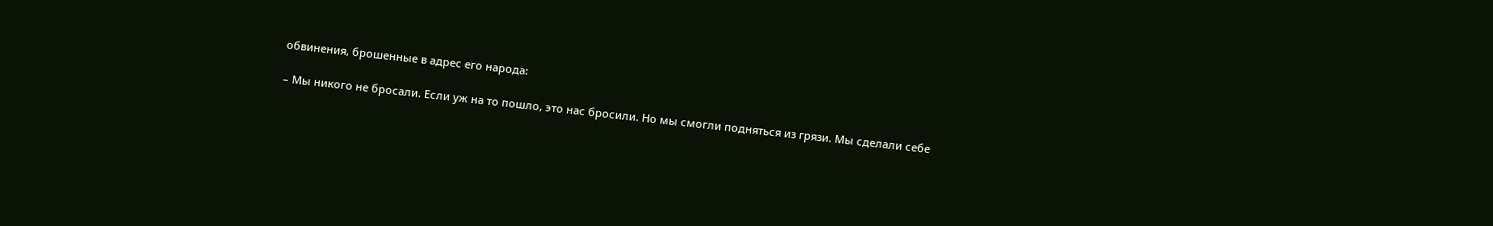обвинения, брошенные в адрес его народа:

– Мы никого не бросали. Если уж на то пошло, это нас бросили. Но мы смогли подняться из грязи. Мы сделали себе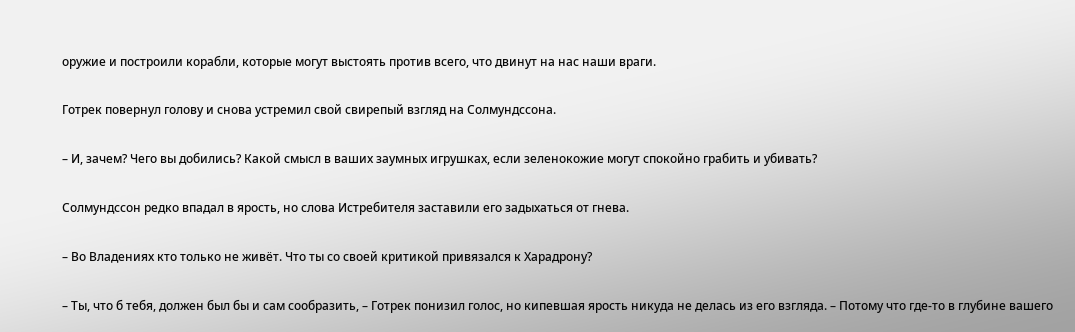оружие и построили корабли, которые могут выстоять против всего, что двинут на нас наши враги.

Готрек повернул голову и снова устремил свой свирепый взгляд на Солмундссона.

– И, зачем? Чего вы добились? Какой смысл в ваших заумных игрушках, если зеленокожие могут спокойно грабить и убивать?

Солмундссон редко впадал в ярость, но слова Истребителя заставили его задыхаться от гнева.

– Во Владениях кто только не живёт. Что ты со своей критикой привязался к Харадрону?

– Ты, что б тебя, должен был бы и сам сообразить, – Готрек понизил голос, но кипевшая ярость никуда не делась из его взгляда. – Потому что где-то в глубине вашего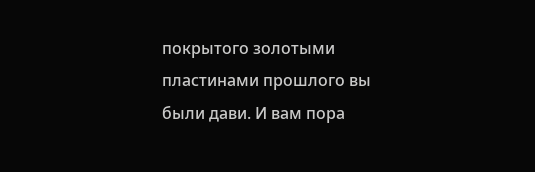покрытого золотыми пластинами прошлого вы были дави. И вам пора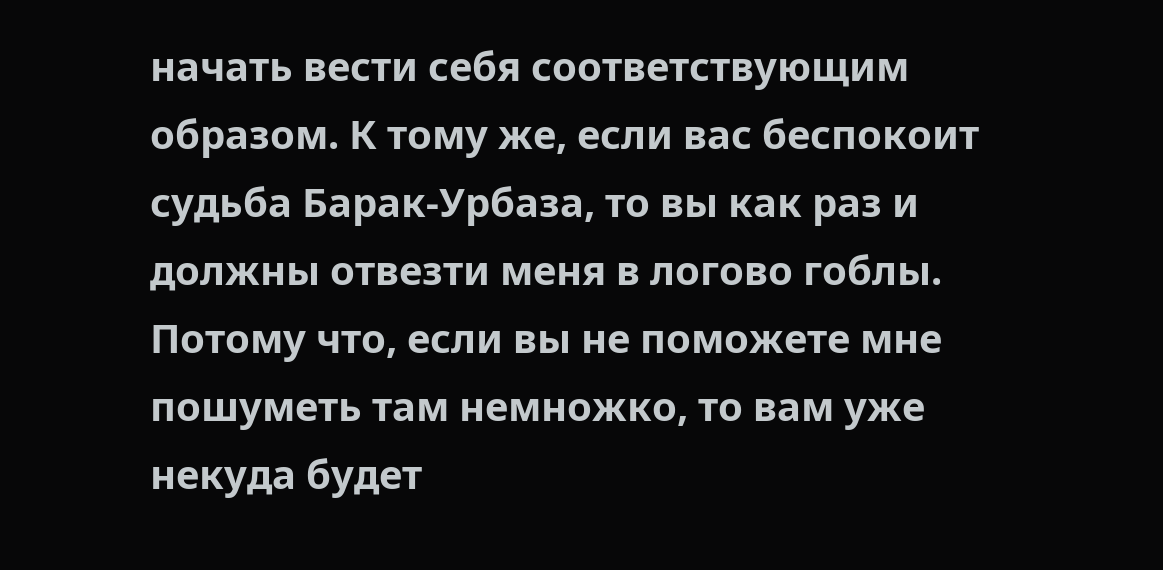начать вести себя соответствующим образом. К тому же, если вас беспокоит судьба Барак-Урбаза, то вы как раз и должны отвезти меня в логово гоблы. Потому что, если вы не поможете мне пошуметь там немножко, то вам уже некуда будет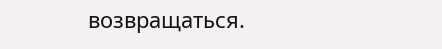возвращаться.